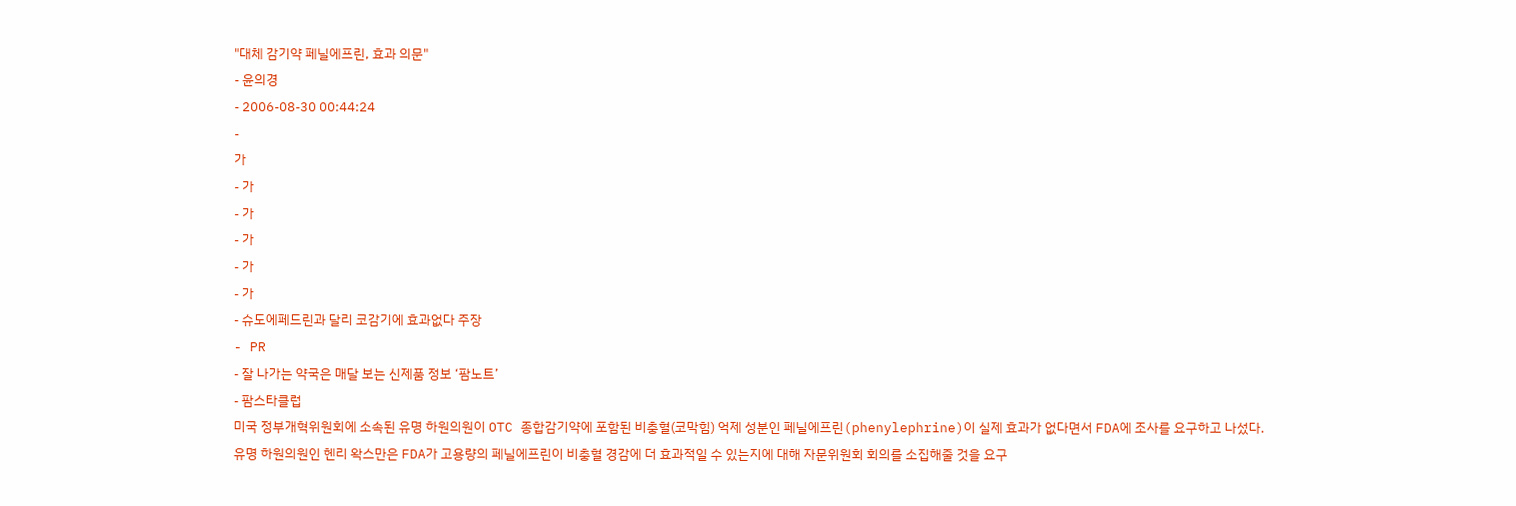"대체 감기약 페닐에프린, 효과 의문"
- 윤의경
- 2006-08-30 00:44:24
-
가
- 가
- 가
- 가
- 가
- 가
- 슈도에페드린과 달리 코감기에 효과없다 주장
- PR
- 잘 나가는 약국은 매달 보는 신제품 정보 ‘팜노트’
- 팜스타클럽
미국 정부개혁위원회에 소속된 유명 하원의원이 OTC 종합감기약에 포함된 비충혈(코막힘) 억제 성분인 페닐에프린(phenylephrine)이 실제 효과가 없다면서 FDA에 조사를 요구하고 나섰다.
유명 하원의원인 헨리 왁스만은 FDA가 고용량의 페닐에프린이 비충혈 경감에 더 효과적일 수 있는지에 대해 자문위원회 회의를 소집해줄 것을 요구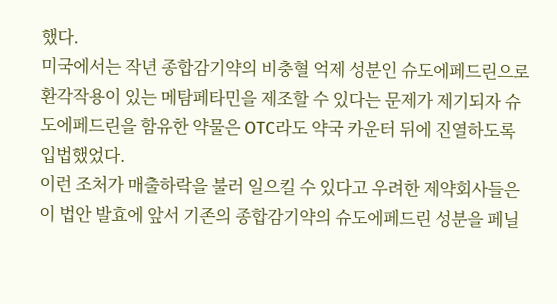했다.
미국에서는 작년 종합감기약의 비충혈 억제 성분인 슈도에페드린으로 환각작용이 있는 메탐페타민을 제조할 수 있다는 문제가 제기되자 슈도에페드린을 함유한 약물은 OTC라도 약국 카운터 뒤에 진열하도록 입법했었다.
이런 조처가 매출하락을 불러 일으킬 수 있다고 우려한 제약회사들은 이 법안 발효에 앞서 기존의 종합감기약의 슈도에페드린 성분을 페닐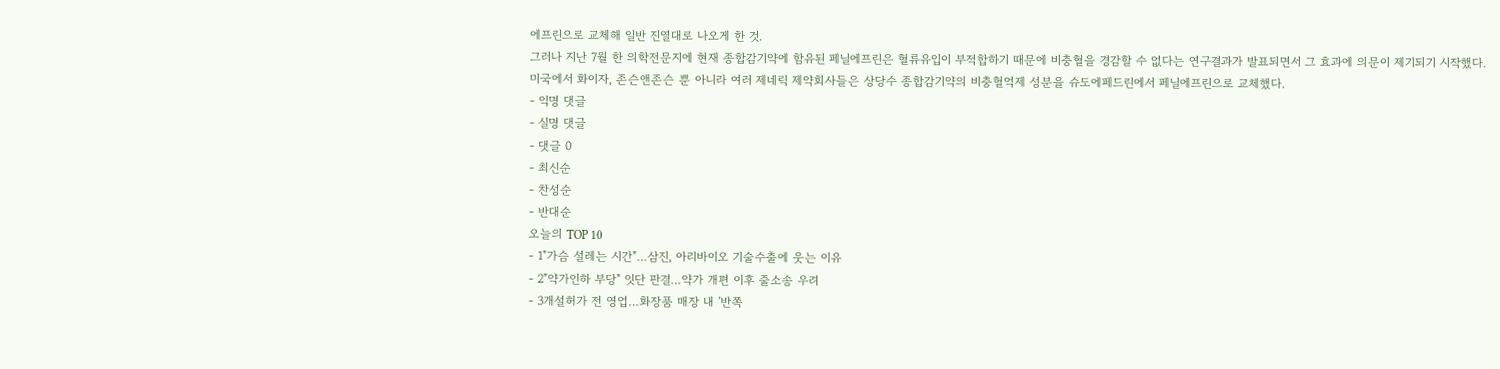에프린으로 교체해 일반 진열대로 나오게 한 것.
그러나 지난 7월 한 의학전문지에 현재 종합감기약에 함유된 페닐에프린은 혈류유입이 부적합하기 때문에 비충혈을 경감할 수 없다는 연구결과가 발표되면서 그 효과에 의문이 제기되기 시작했다.
미국에서 화이자, 존슨앤존슨 뿐 아니라 여러 제네릭 제약회사들은 상당수 종합감기약의 비충혈억제 성분을 슈도에페드린에서 페닐에프린으로 교체했다.
- 익명 댓글
- 실명 댓글
- 댓글 0
- 최신순
- 찬성순
- 반대순
오늘의 TOP 10
- 1"가슴 설레는 시간"…삼진, 아리바이오 기술수출에 웃는 이유
- 2"약가인하 부당" 잇단 판결…약가 개편 이후 줄소송 우려
- 3개설허가 전 영업…화장품 매장 내 '반쪽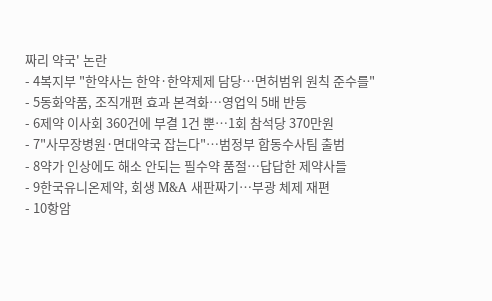짜리 약국' 논란
- 4복지부 "한약사는 한약·한약제제 담당…면허범위 원칙 준수를"
- 5동화약품, 조직개편 효과 본격화…영업익 5배 반등
- 6제약 이사회 360건에 부결 1건 뿐…1회 참석당 370만원
- 7"사무장병원·면대약국 잡는다"…범정부 합동수사팀 출범
- 8약가 인상에도 해소 안되는 필수약 품절…답답한 제약사들
- 9한국유니온제약, 회생 M&A 새판짜기…부광 체제 재편
- 10항암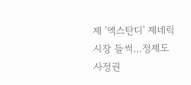제 '엑스탄디' 제네릭 시장 들썩…정제도 사정권